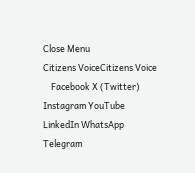Close Menu
Citizens VoiceCitizens Voice
    Facebook X (Twitter) Instagram YouTube LinkedIn WhatsApp Telegram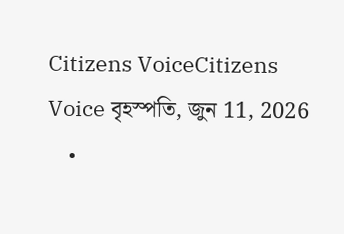Citizens VoiceCitizens Voice বৃহস্পতি, জুন 11, 2026
    •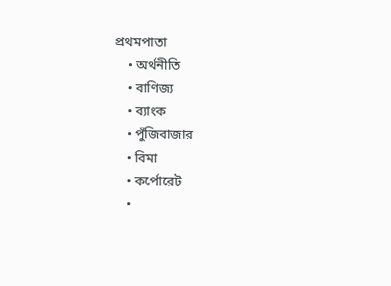প্রথমপাতা
    • অর্থনীতি
    • বাণিজ্য
    • ব্যাংক
    • পুঁজিবাজার
    • বিমা
    • কর্পোরেট
    •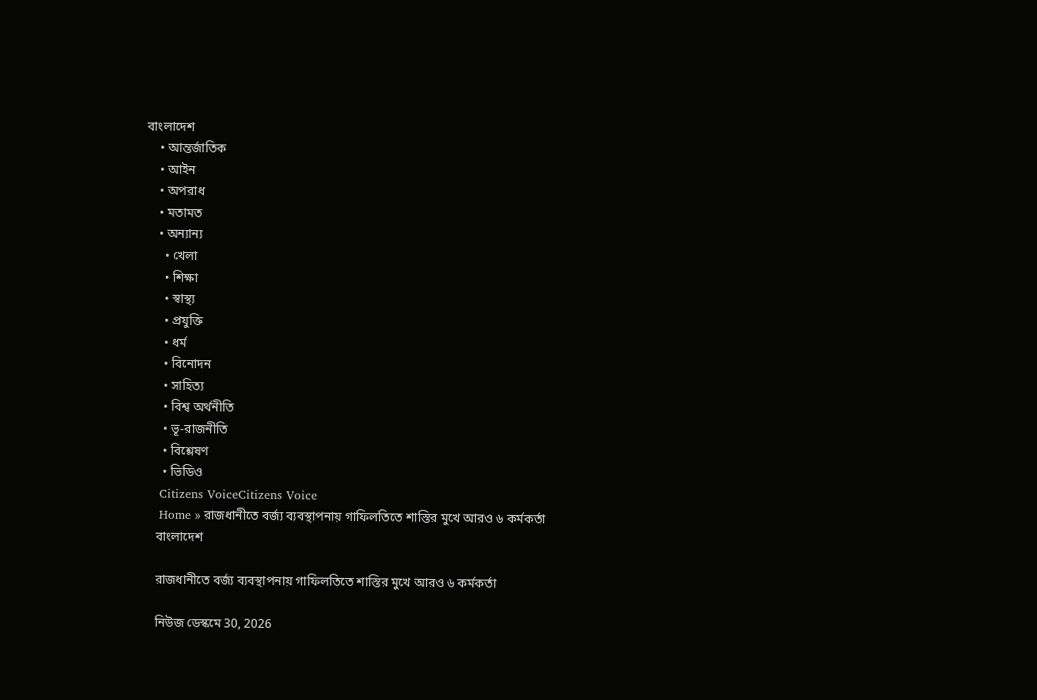বাংলাদেশ
    • আন্তর্জাতিক
    • আইন
    • অপরাধ
    • মতামত
    • অন্যান্য
      • খেলা
      • শিক্ষা
      • স্বাস্থ্য
      • প্রযুক্তি
      • ধর্ম
      • বিনোদন
      • সাহিত্য
      • বিশ্ব অর্থনীতি
      • ভূ-রাজনীতি
      • বিশ্লেষণ
      • ভিডিও
    Citizens VoiceCitizens Voice
    Home » রাজধানীতে বর্জ্য ব্যবস্থাপনায় গাফিলতিতে শাস্তির মুখে আরও ৬ কর্মকর্তা
    বাংলাদেশ

    রাজধানীতে বর্জ্য ব্যবস্থাপনায় গাফিলতিতে শাস্তির মুখে আরও ৬ কর্মকর্তা

    নিউজ ডেস্কমে 30, 2026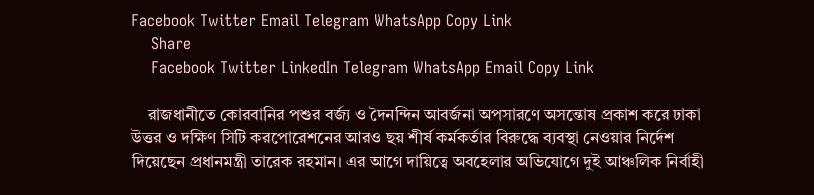Facebook Twitter Email Telegram WhatsApp Copy Link
    Share
    Facebook Twitter LinkedIn Telegram WhatsApp Email Copy Link

    রাজধানীতে কোরবানির পশুর বর্জ্য ও দৈনন্দিন আবর্জনা অপসারণে অসন্তোষ প্রকাশ করে ঢাকা উত্তর ও দক্ষিণ সিটি করপোরেশনের আরও ছয় শীর্ষ কর্মকর্তার বিরুদ্ধে ব্যবস্থা নেওয়ার নির্দেশ দিয়েছেন প্রধানমন্ত্রী তারেক রহমান। এর আগে দায়িত্বে অবহেলার অভিযোগে দুই আঞ্চলিক নির্বাহী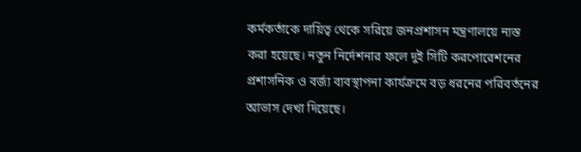কর্মকর্তাকে দায়িত্ব থেকে সরিয়ে জনপ্রশাসন মন্ত্রণালয়ে ন্যস্ত করা হয়েছে। নতুন নির্দেশনার ফলে দুই সিটি করপোরেশনের প্রশাসনিক ও বর্জ্য ব্যবস্থাপনা কার্যক্রমে বড় ধরনের পরিবর্তনের আভাস দেখা দিয়েছে।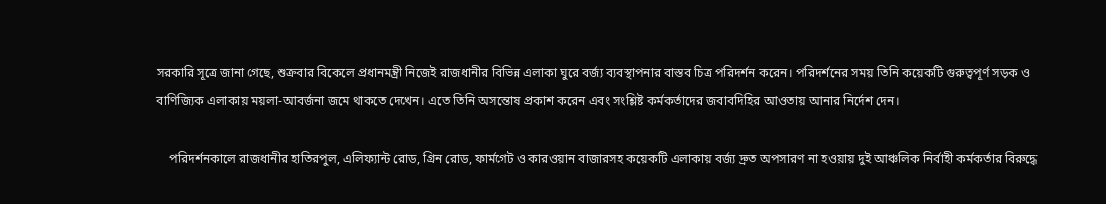সরকারি সূত্রে জানা গেছে, শুক্রবার বিকেলে প্রধানমন্ত্রী নিজেই রাজধানীর বিভিন্ন এলাকা ঘুরে বর্জ্য ব্যবস্থাপনার বাস্তব চিত্র পরিদর্শন করেন। পরিদর্শনের সময় তিনি কয়েকটি গুরুত্বপূর্ণ সড়ক ও বাণিজ্যিক এলাকায় ময়লা-আবর্জনা জমে থাকতে দেখেন। এতে তিনি অসন্তোষ প্রকাশ করেন এবং সংশ্লিষ্ট কর্মকর্তাদের জবাবদিহির আওতায় আনার নির্দেশ দেন।

    পরিদর্শনকালে রাজধানীর হাতিরপুল, এলিফ্যান্ট রোড, গ্রিন রোড, ফার্মগেট ও কারওয়ান বাজারসহ কয়েকটি এলাকায় বর্জ্য দ্রুত অপসারণ না হওয়ায় দুই আঞ্চলিক নির্বাহী কর্মকর্তার বিরুদ্ধে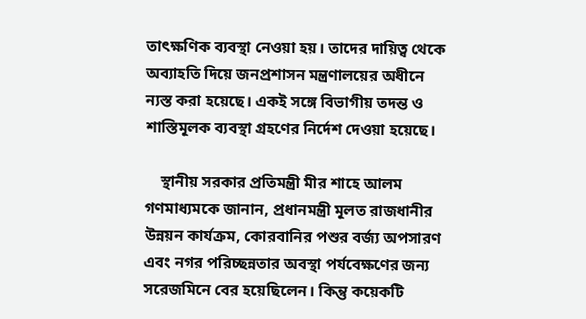তাৎক্ষণিক ব্যবস্থা নেওয়া হয়। তাদের দায়িত্ব থেকে অব্যাহতি দিয়ে জনপ্রশাসন মন্ত্রণালয়ের অধীনে ন্যস্ত করা হয়েছে। একই সঙ্গে বিভাগীয় তদন্ত ও শাস্তিমূলক ব্যবস্থা গ্রহণের নির্দেশ দেওয়া হয়েছে।

    স্থানীয় সরকার প্রতিমন্ত্রী মীর শাহে আলম গণমাধ্যমকে জানান, প্রধানমন্ত্রী মূলত রাজধানীর উন্নয়ন কার্যক্রম, কোরবানির পশুর বর্জ্য অপসারণ এবং নগর পরিচ্ছন্নতার অবস্থা পর্যবেক্ষণের জন্য সরেজমিনে বের হয়েছিলেন। কিন্তু কয়েকটি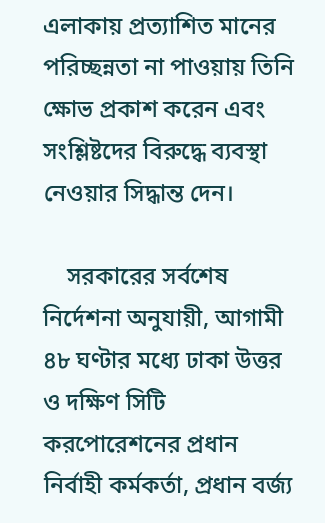এলাকায় প্রত্যাশিত মানের পরিচ্ছন্নতা না পাওয়ায় তিনি ক্ষোভ প্রকাশ করেন এবং সংশ্লিষ্টদের বিরুদ্ধে ব্যবস্থা নেওয়ার সিদ্ধান্ত দেন।

    সরকারের সর্বশেষ নির্দেশনা অনুযায়ী, আগামী ৪৮ ঘণ্টার মধ্যে ঢাকা উত্তর ও দক্ষিণ সিটি করপোরেশনের প্রধান নির্বাহী কর্মকর্তা, প্রধান বর্জ্য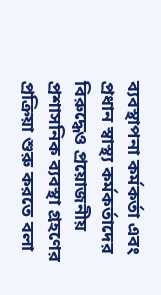ব্যবস্থাপনা কর্মকর্তা এবং প্রধান স্বাস্থ্য কর্মকর্তাদের বিরুদ্ধেও প্রয়োজনীয় প্রশাসনিক ব্যবস্থা গ্রহণের প্রক্রিয়া শুরু করতে বলা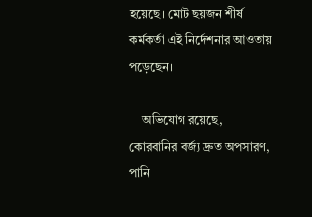হয়েছে। মোট ছয়জন শীর্ষ কর্মকর্তা এই নির্দেশনার আওতায় পড়েছেন।

    অভিযোগ রয়েছে, কোরবানির বর্জ্য দ্রুত অপসারণ, পানি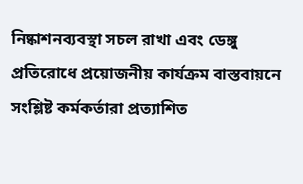নিষ্কাশনব্যবস্থা সচল রাখা এবং ডেঙ্গু প্রতিরোধে প্রয়োজনীয় কার্যক্রম বাস্তবায়নে সংশ্লিষ্ট কর্মকর্তারা প্রত্যাশিত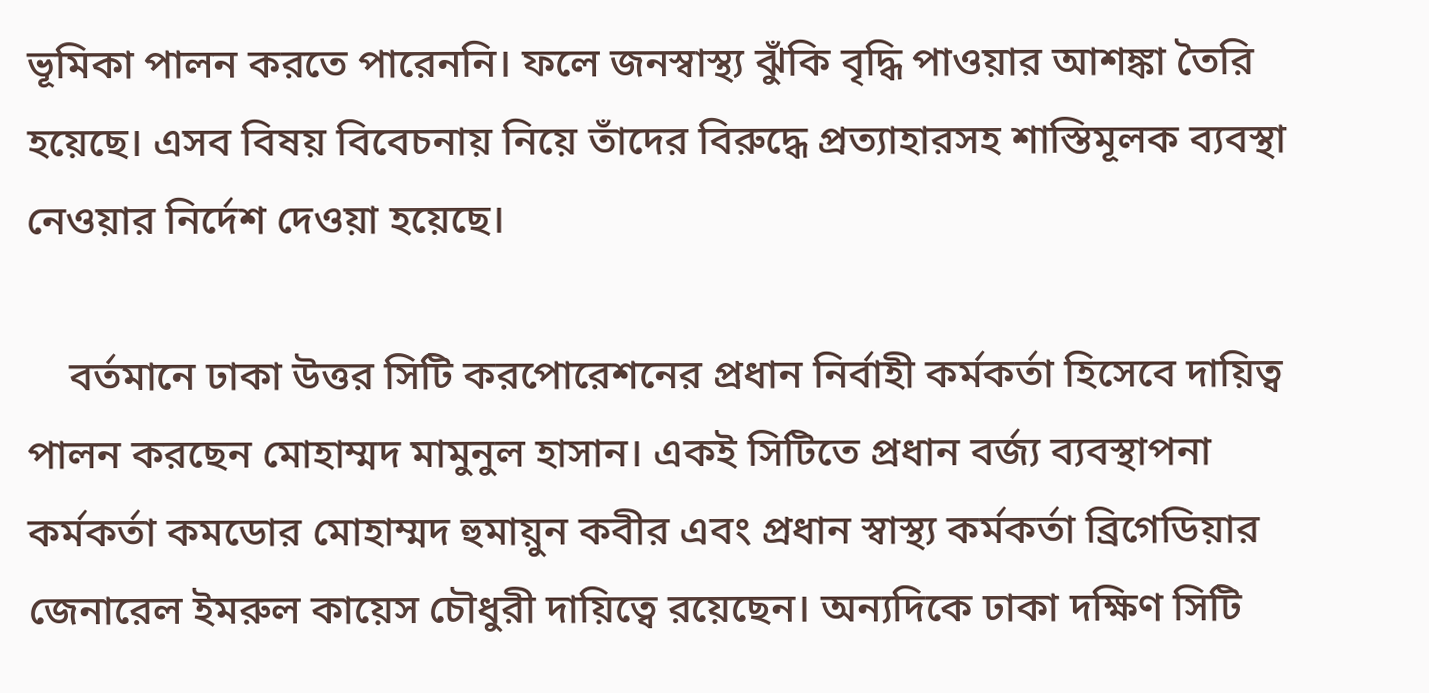ভূমিকা পালন করতে পারেননি। ফলে জনস্বাস্থ্য ঝুঁকি বৃদ্ধি পাওয়ার আশঙ্কা তৈরি হয়েছে। এসব বিষয় বিবেচনায় নিয়ে তাঁদের বিরুদ্ধে প্রত্যাহারসহ শাস্তিমূলক ব্যবস্থা নেওয়ার নির্দেশ দেওয়া হয়েছে।

    বর্তমানে ঢাকা উত্তর সিটি করপোরেশনের প্রধান নির্বাহী কর্মকর্তা হিসেবে দায়িত্ব পালন করছেন মোহাম্মদ মামুনুল হাসান। একই সিটিতে প্রধান বর্জ্য ব্যবস্থাপনা কর্মকর্তা কমডোর মোহাম্মদ হুমায়ুন কবীর এবং প্রধান স্বাস্থ্য কর্মকর্তা ব্রিগেডিয়ার জেনারেল ইমরুল কায়েস চৌধুরী দায়িত্বে রয়েছেন। অন্যদিকে ঢাকা দক্ষিণ সিটি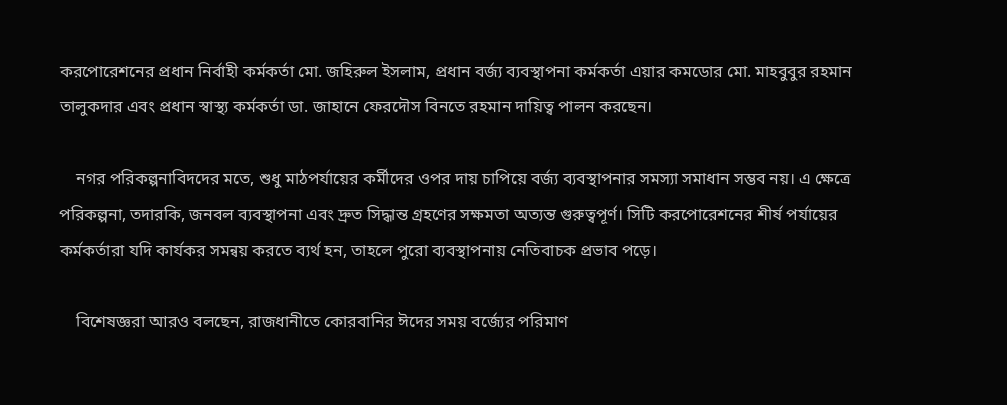করপোরেশনের প্রধান নির্বাহী কর্মকর্তা মো. জহিরুল ইসলাম, প্রধান বর্জ্য ব্যবস্থাপনা কর্মকর্তা এয়ার কমডোর মো. মাহবুবুর রহমান তালুকদার এবং প্রধান স্বাস্থ্য কর্মকর্তা ডা. জাহানে ফেরদৌস বিনতে রহমান দায়িত্ব পালন করছেন।

    নগর পরিকল্পনাবিদদের মতে, শুধু মাঠপর্যায়ের কর্মীদের ওপর দায় চাপিয়ে বর্জ্য ব্যবস্থাপনার সমস্যা সমাধান সম্ভব নয়। এ ক্ষেত্রে পরিকল্পনা, তদারকি, জনবল ব্যবস্থাপনা এবং দ্রুত সিদ্ধান্ত গ্রহণের সক্ষমতা অত্যন্ত গুরুত্বপূর্ণ। সিটি করপোরেশনের শীর্ষ পর্যায়ের কর্মকর্তারা যদি কার্যকর সমন্বয় করতে ব্যর্থ হন, তাহলে পুরো ব্যবস্থাপনায় নেতিবাচক প্রভাব পড়ে।

    বিশেষজ্ঞরা আরও বলছেন, রাজধানীতে কোরবানির ঈদের সময় বর্জ্যের পরিমাণ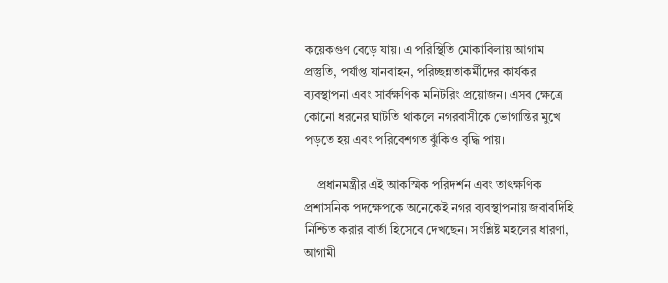কয়েকগুণ বেড়ে যায়। এ পরিস্থিতি মোকাবিলায় আগাম প্রস্তুতি, পর্যাপ্ত যানবাহন, পরিচ্ছন্নতাকর্মীদের কার্যকর ব্যবস্থাপনা এবং সার্বক্ষণিক মনিটরিং প্রয়োজন। এসব ক্ষেত্রে কোনো ধরনের ঘাটতি থাকলে নগরবাসীকে ভোগান্তির মুখে পড়তে হয় এবং পরিবেশগত ঝুঁকিও বৃদ্ধি পায়।

    প্রধানমন্ত্রীর এই আকস্মিক পরিদর্শন এবং তাৎক্ষণিক প্রশাসনিক পদক্ষেপকে অনেকেই নগর ব্যবস্থাপনায় জবাবদিহি নিশ্চিত করার বার্তা হিসেবে দেখছেন। সংশ্লিষ্ট মহলের ধারণা, আগামী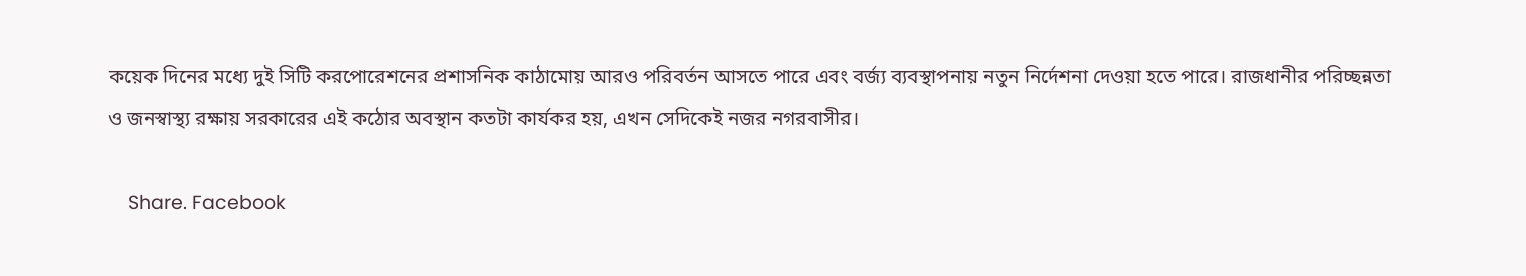কয়েক দিনের মধ্যে দুই সিটি করপোরেশনের প্রশাসনিক কাঠামোয় আরও পরিবর্তন আসতে পারে এবং বর্জ্য ব্যবস্থাপনায় নতুন নির্দেশনা দেওয়া হতে পারে। রাজধানীর পরিচ্ছন্নতা ও জনস্বাস্থ্য রক্ষায় সরকারের এই কঠোর অবস্থান কতটা কার্যকর হয়, এখন সেদিকেই নজর নগরবাসীর।

    Share. Facebook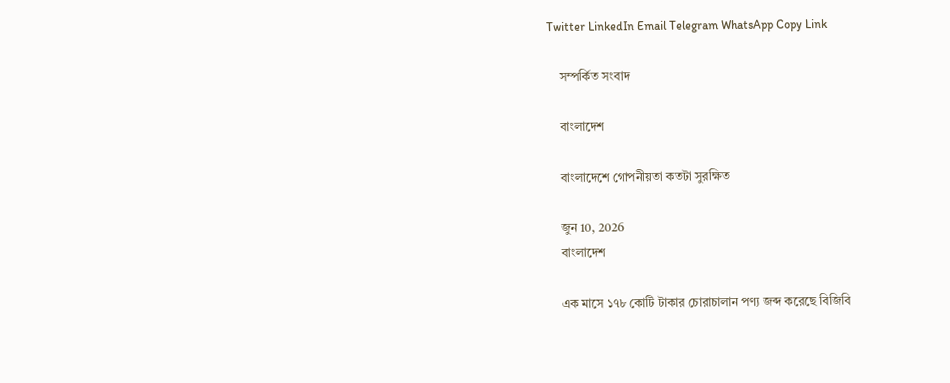Twitter LinkedIn Email Telegram WhatsApp Copy Link

    সম্পর্কিত সংবাদ

    বাংলাদেশ

    বাংলাদেশে গোপনীয়তা কতটা সুরক্ষিত

    জুন 10, 2026
    বাংলাদেশ

    এক মাসে ১৭৮ কোটি টাকার চোরাচালান পণ্য জব্দ করেছে বিজিবি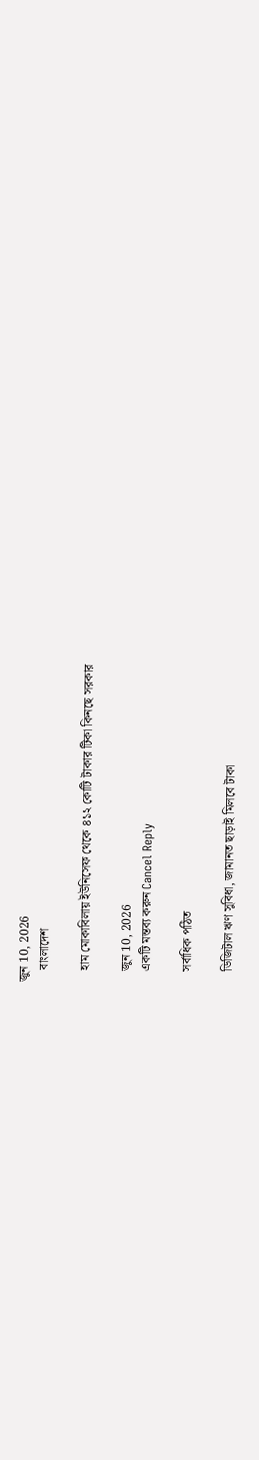জুন 10, 2026
    বাংলাদেশ

    হাম মোকাবিলায় ইউনিসেফ থেকে ৪১২ কোটি টাকার টিকা কিনছে সরকার

    জুন 10, 2026
    একটি মন্তব্য করুন Cancel Reply

    সর্বাধিক পঠিত

    ডিজিটাল ঋণ সুবিধা, জামানত ছাড়াই মিলবে টাকা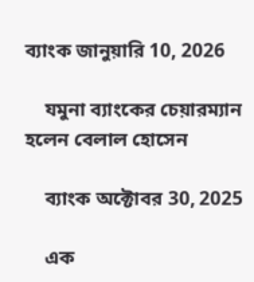ব্যাংক জানুয়ারি 10, 2026

    যমুনা ব্যাংকের চেয়ারম্যান হলেন বেলাল হোসেন

    ব্যাংক অক্টোবর 30, 2025

    এক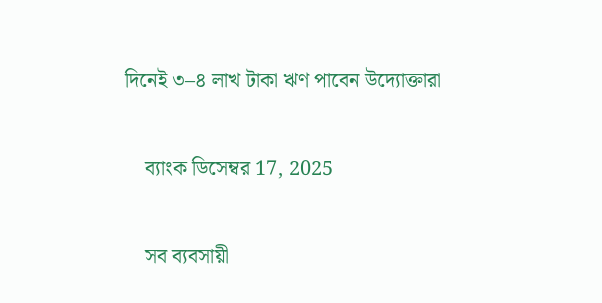দিনেই ৩–৪ লাখ টাকা ঋণ পাবেন উদ্যোক্তারা

    ব্যাংক ডিসেম্বর 17, 2025

    সব ব্যবসায়ী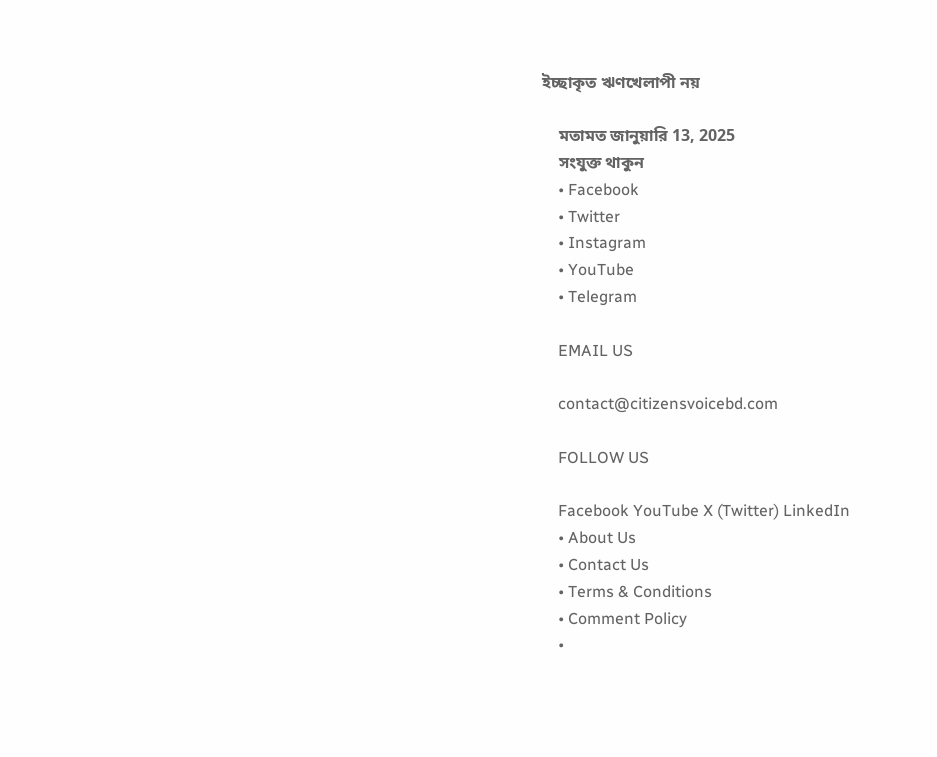ইচ্ছাকৃত ঋণখেলাপী নয়

    মতামত জানুয়ারি 13, 2025
    সংযুক্ত থাকুন
    • Facebook
    • Twitter
    • Instagram
    • YouTube
    • Telegram

    EMAIL US

    contact@citizensvoicebd.com

    FOLLOW US

    Facebook YouTube X (Twitter) LinkedIn
    • About Us
    • Contact Us
    • Terms & Conditions
    • Comment Policy
    •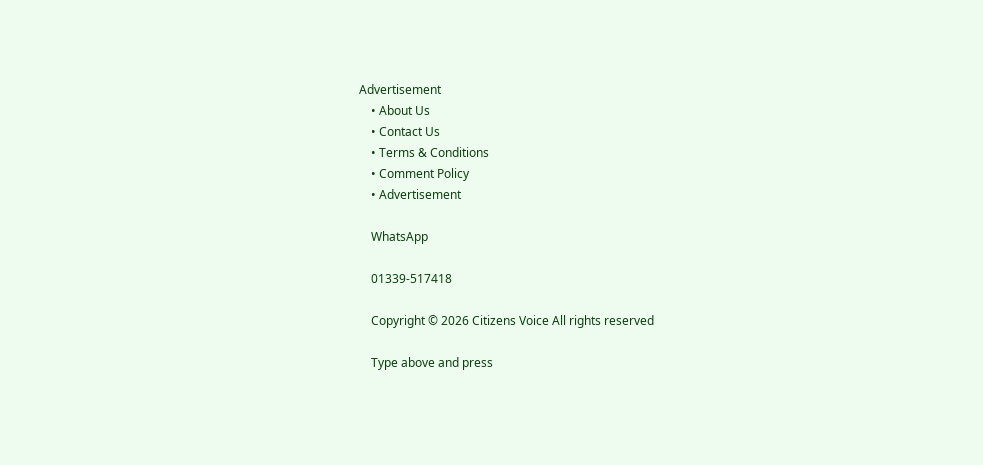Advertisement
    • About Us
    • Contact Us
    • Terms & Conditions
    • Comment Policy
    • Advertisement

    WhatsApp

    01339-517418

    Copyright © 2026 Citizens Voice All rights reserved

    Type above and press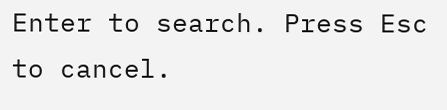Enter to search. Press Esc to cancel.